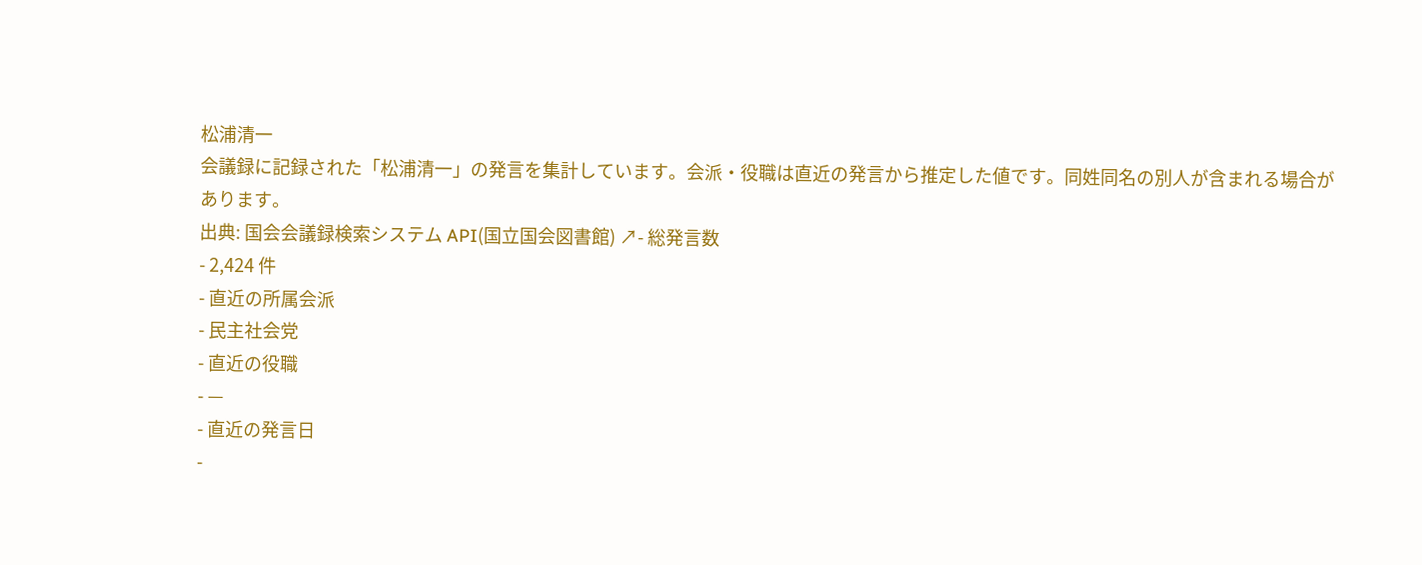松浦清一
会議録に記録された「松浦清一」の発言を集計しています。会派・役職は直近の発言から推定した値です。同姓同名の別人が含まれる場合があります。
出典: 国会会議録検索システム API(国立国会図書館) ↗- 総発言数
- 2,424 件
- 直近の所属会派
- 民主社会党
- 直近の役職
- —
- 直近の発言日
-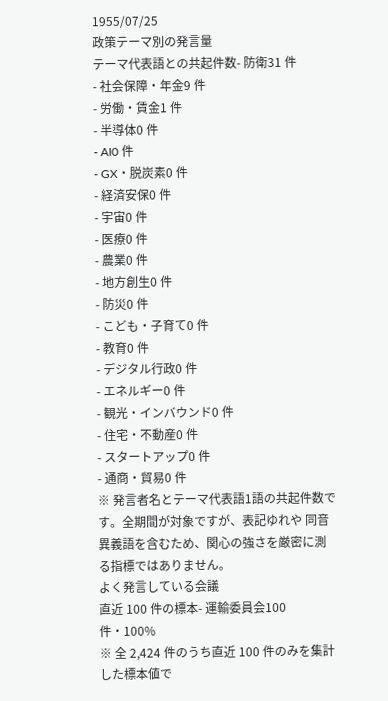1955/07/25
政策テーマ別の発言量
テーマ代表語との共起件数- 防衛31 件
- 社会保障・年金9 件
- 労働・賃金1 件
- 半導体0 件
- AI0 件
- GX・脱炭素0 件
- 経済安保0 件
- 宇宙0 件
- 医療0 件
- 農業0 件
- 地方創生0 件
- 防災0 件
- こども・子育て0 件
- 教育0 件
- デジタル行政0 件
- エネルギー0 件
- 観光・インバウンド0 件
- 住宅・不動産0 件
- スタートアップ0 件
- 通商・貿易0 件
※ 発言者名とテーマ代表語1語の共起件数です。全期間が対象ですが、表記ゆれや 同音異義語を含むため、関心の強さを厳密に測る指標ではありません。
よく発言している会議
直近 100 件の標本- 運輸委員会100 件・100%
※ 全 2,424 件のうち直近 100 件のみを集計した標本値で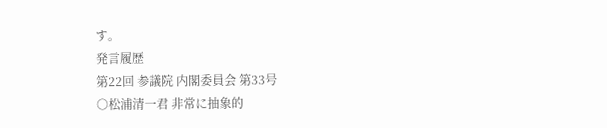す。
発言履歴
第22回 参議院 内閣委員会 第33号
○松浦清一君 非常に抽象的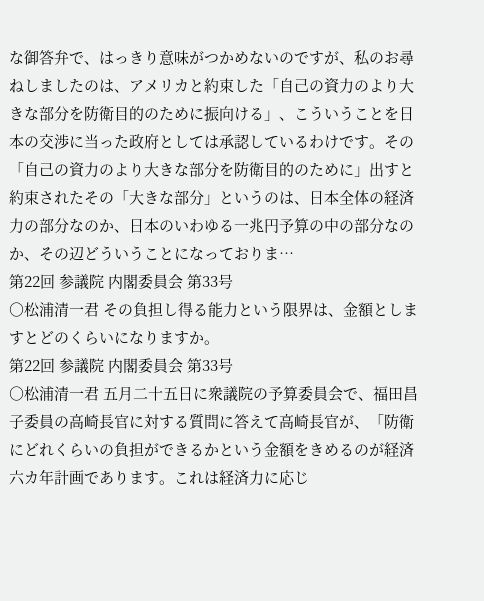な御答弁で、はっきり意味がつかめないのですが、私のお尋ねしましたのは、アメリカと約束した「自己の資力のより大きな部分を防衛目的のために振向ける」、こういうことを日本の交渉に当った政府としては承認しているわけです。その「自己の資力のより大きな部分を防衛目的のために」出すと約束されたその「大きな部分」というのは、日本全体の経済力の部分なのか、日本のいわゆる一兆円予算の中の部分なのか、その辺どういうことになっておりま…
第22回 参議院 内閣委員会 第33号
○松浦清一君 その負担し得る能力という限界は、金額としますとどのくらいになりますか。
第22回 参議院 内閣委員会 第33号
○松浦清一君 五月二十五日に衆議院の予算委員会で、福田昌子委員の高崎長官に対する質問に答えて高崎長官が、「防衛にどれくらいの負担ができるかという金額をきめるのが経済六カ年計画であります。これは経済力に応じ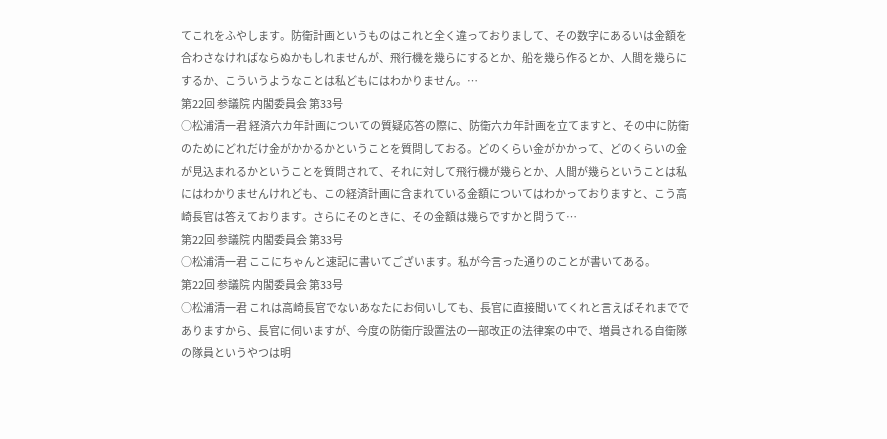てこれをふやします。防衛計画というものはこれと全く違っておりまして、その数字にあるいは金額を合わさなければならぬかもしれませんが、飛行機を幾らにするとか、船を幾ら作るとか、人間を幾らにするか、こういうようなことは私どもにはわかりません。…
第22回 参議院 内閣委員会 第33号
○松浦清一君 経済六カ年計画についての質疑応答の際に、防衛六カ年計画を立てますと、その中に防衛のためにどれだけ金がかかるかということを質問しておる。どのくらい金がかかって、どのくらいの金が見込まれるかということを質問されて、それに対して飛行機が幾らとか、人間が幾らということは私にはわかりませんけれども、この経済計画に含まれている金額についてはわかっておりますと、こう高崎長官は答えております。さらにそのときに、その金額は幾らですかと問うて…
第22回 参議院 内閣委員会 第33号
○松浦清一君 ここにちゃんと速記に書いてございます。私が今言った通りのことが書いてある。
第22回 参議院 内閣委員会 第33号
○松浦清一君 これは高崎長官でないあなたにお伺いしても、長官に直接聞いてくれと言えばそれまででありますから、長官に伺いますが、今度の防衛庁設置法の一部改正の法律案の中で、増員される自衛隊の隊員というやつは明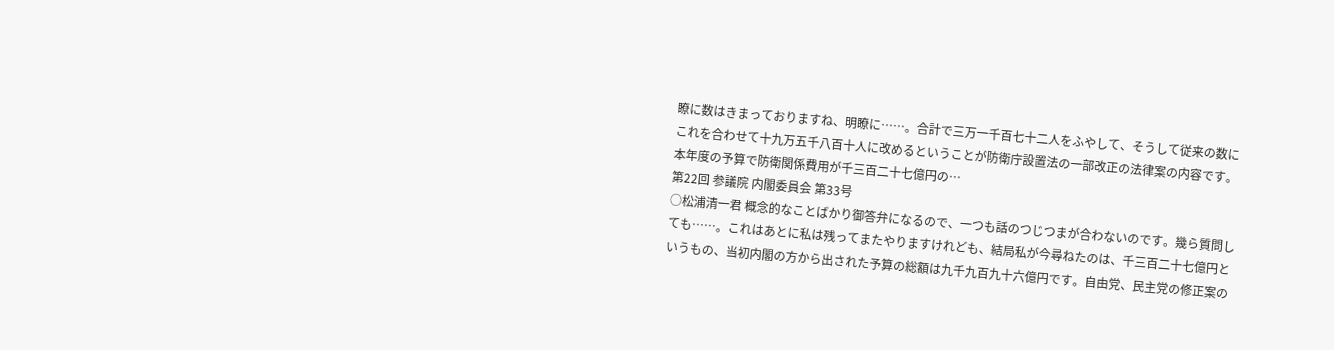瞭に数はきまっておりますね、明瞭に……。合計で三万一千百七十二人をふやして、そうして従来の数にこれを合わせて十九万五千八百十人に改めるということが防衛庁設置法の一部改正の法律案の内容です。本年度の予算で防衛関係費用が千三百二十七億円の…
第22回 参議院 内閣委員会 第33号
○松浦清一君 概念的なことばかり御答弁になるので、一つも話のつじつまが合わないのです。幾ら質問しても……。これはあとに私は残ってまたやりますけれども、結局私が今尋ねたのは、千三百二十七億円というもの、当初内閣の方から出された予算の総額は九千九百九十六億円です。自由党、民主党の修正案の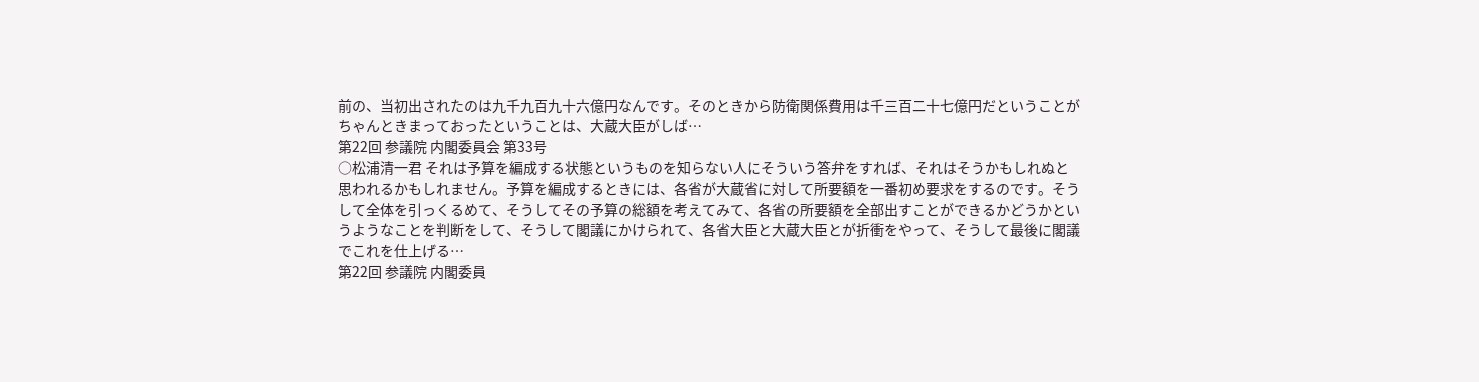前の、当初出されたのは九千九百九十六億円なんです。そのときから防衛関係費用は千三百二十七億円だということがちゃんときまっておったということは、大蔵大臣がしば…
第22回 参議院 内閣委員会 第33号
○松浦清一君 それは予算を編成する状態というものを知らない人にそういう答弁をすれば、それはそうかもしれぬと思われるかもしれません。予算を編成するときには、各省が大蔵省に対して所要額を一番初め要求をするのです。そうして全体を引っくるめて、そうしてその予算の総額を考えてみて、各省の所要額を全部出すことができるかどうかというようなことを判断をして、そうして閣議にかけられて、各省大臣と大蔵大臣とが折衝をやって、そうして最後に閣議でこれを仕上げる…
第22回 参議院 内閣委員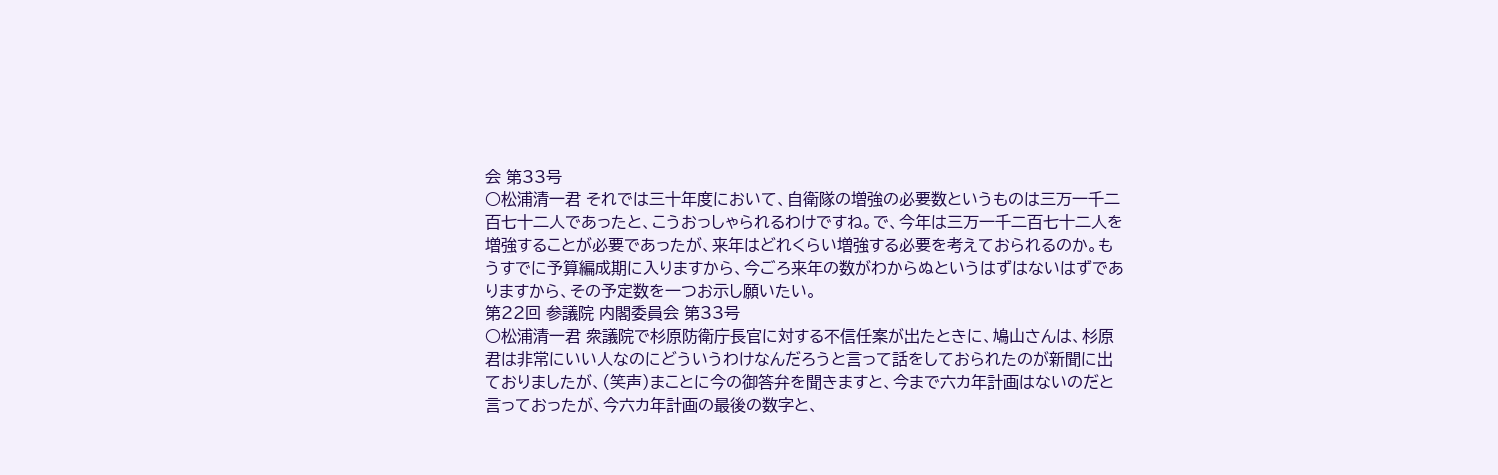会 第33号
○松浦清一君 それでは三十年度において、自衛隊の増強の必要数というものは三万一千二百七十二人であったと、こうおっしゃられるわけですね。で、今年は三万一千二百七十二人を増強することが必要であったが、来年はどれくらい増強する必要を考えておられるのか。もうすでに予算編成期に入りますから、今ごろ来年の数がわからぬというはずはないはずでありますから、その予定数を一つお示し願いたい。
第22回 参議院 内閣委員会 第33号
○松浦清一君 衆議院で杉原防衛庁長官に対する不信任案が出たときに、鳩山さんは、杉原君は非常にいい人なのにどういうわけなんだろうと言って話をしておられたのが新聞に出ておりましたが、(笑声)まことに今の御答弁を聞きますと、今まで六カ年計画はないのだと言っておったが、今六カ年計画の最後の数字と、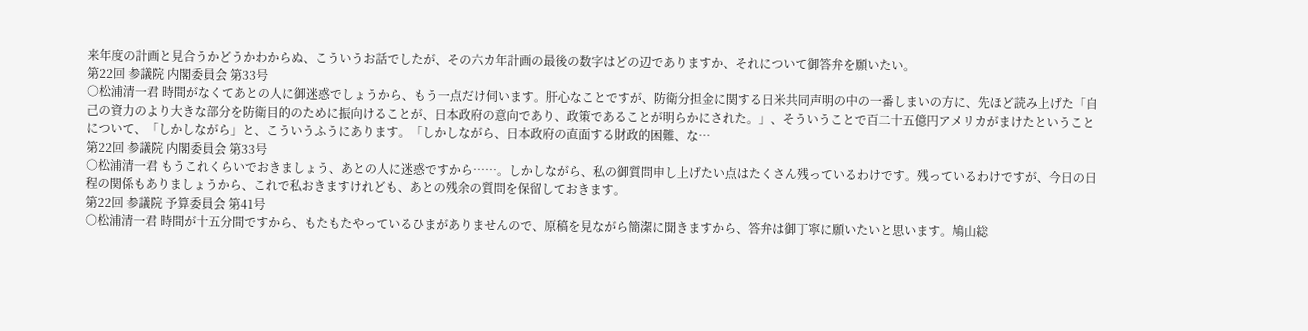来年度の計画と見合うかどうかわからぬ、こういうお話でしたが、その六カ年計画の最後の数字はどの辺でありますか、それについて御答弁を願いたい。
第22回 参議院 内閣委員会 第33号
○松浦清一君 時間がなくてあとの人に御迷惑でしょうから、もう一点だけ伺います。肝心なことですが、防衛分担金に関する日米共同声明の中の一番しまいの方に、先ほど読み上げた「自己の資力のより大きな部分を防衛目的のために振向けることが、日本政府の意向であり、政策であることが明らかにされた。」、そういうことで百二十五億円アメリカがまけたということについて、「しかしながら」と、こういうふうにあります。「しかしながら、日本政府の直面する財政的困難、な…
第22回 参議院 内閣委員会 第33号
○松浦清一君 もうこれくらいでおきましょう、あとの人に迷惑ですから……。しかしながら、私の御質問申し上げたい点はたくさん残っているわけです。残っているわけですが、今日の日程の関係もありましょうから、これで私おきますけれども、あとの残余の質問を保留しておきます。
第22回 参議院 予算委員会 第41号
○松浦清一君 時間が十五分間ですから、もたもたやっているひまがありませんので、原稿を見ながら簡潔に聞きますから、答弁は御丁寧に願いたいと思います。鳩山総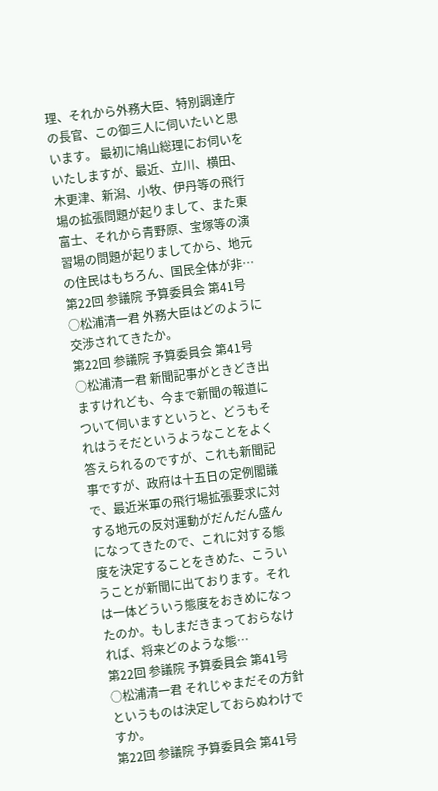理、それから外務大臣、特別調達庁の長官、この御三人に伺いたいと思います。 最初に鳩山総理にお伺いをいたしますが、最近、立川、横田、木更津、新潟、小牧、伊丹等の飛行場の拡張問題が起りまして、また東富士、それから青野原、宝塚等の演習場の問題が起りましてから、地元の住民はもちろん、国民全体が非…
第22回 参議院 予算委員会 第41号
○松浦清一君 外務大臣はどのように交渉されてきたか。
第22回 参議院 予算委員会 第41号
○松浦清一君 新聞記事がときどき出ますけれども、今まで新聞の報道について伺いますというと、どうもそれはうそだというようなことをよく答えられるのですが、これも新聞記事ですが、政府は十五日の定例閣議で、最近米軍の飛行場拡張要求に対する地元の反対運動がだんだん盛んになってきたので、これに対する態度を決定することをきめた、こういうことが新聞に出ております。それは一体どういう態度をおきめになったのか。もしまだきまっておらなければ、将来どのような態…
第22回 参議院 予算委員会 第41号
○松浦清一君 それじゃまだその方針というものは決定しておらぬわけですか。
第22回 参議院 予算委員会 第41号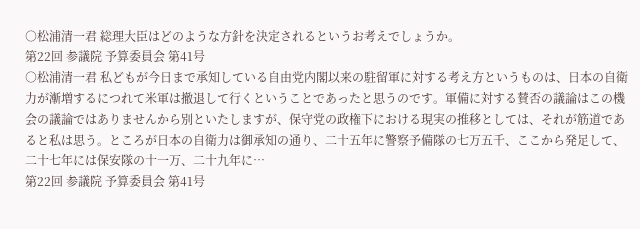○松浦清一君 総理大臣はどのような方針を決定されるというお考えでしょうか。
第22回 参議院 予算委員会 第41号
○松浦清一君 私どもが今日まで承知している自由党内閣以来の駐留軍に対する考え方というものは、日本の自衛力が漸増するにつれて米軍は撤退して行くということであったと思うのです。軍備に対する賛否の議論はこの機会の議論ではありませんから別といたしますが、保守党の政権下における現実の推移としては、それが筋道であると私は思う。ところが日本の自衛力は御承知の通り、二十五年に警察予備隊の七万五千、ここから発足して、二十七年には保安隊の十一万、二十九年に…
第22回 参議院 予算委員会 第41号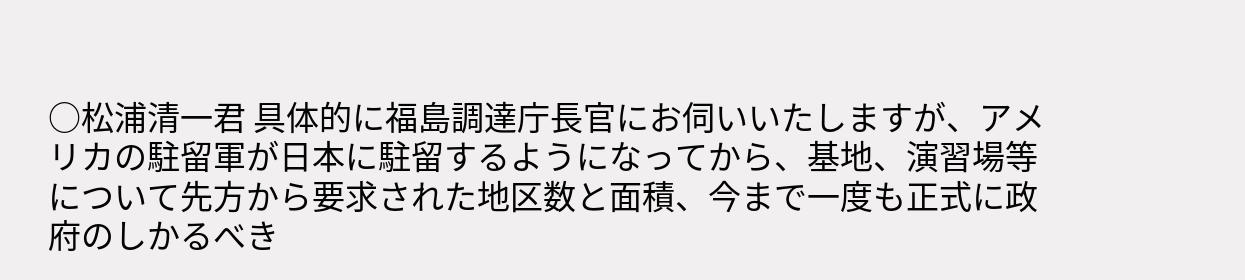○松浦清一君 具体的に福島調達庁長官にお伺いいたしますが、アメリカの駐留軍が日本に駐留するようになってから、基地、演習場等について先方から要求された地区数と面積、今まで一度も正式に政府のしかるべき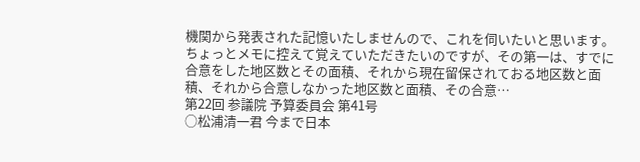機関から発表された記憶いたしませんので、これを伺いたいと思います。ちょっとメモに控えて覚えていただきたいのですが、その第一は、すでに合意をした地区数とその面積、それから現在留保されておる地区数と面積、それから合意しなかった地区数と面積、その合意…
第22回 参議院 予算委員会 第41号
○松浦清一君 今まで日本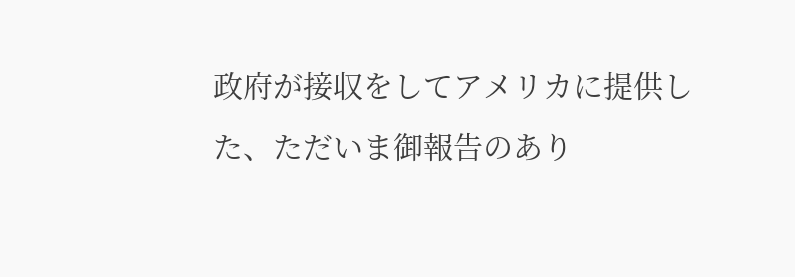政府が接収をしてアメリカに提供した、ただいま御報告のあり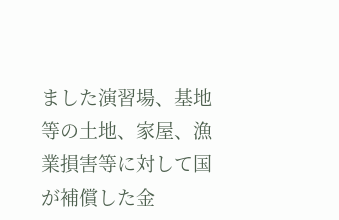ました演習場、基地等の土地、家屋、漁業損害等に対して国が補償した金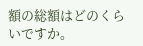額の総額はどのくらいですか。